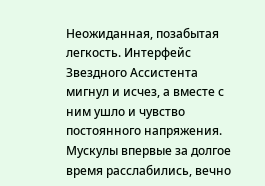Неожиданная, позабытая легкость. Интерфейс Звездного Ассистента мигнул и исчез, а вместе с ним ушло и чувство постоянного напряжения. Мускулы впервые за долгое время расслабились, вечно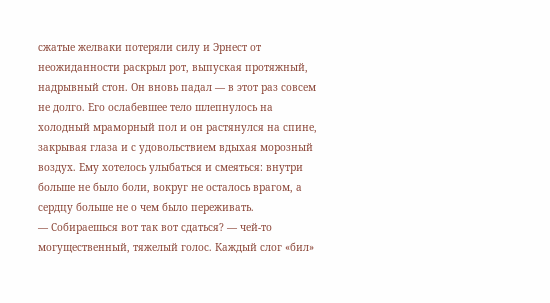сжатые желваки потеряли силу и Эрнест от неожиданности раскрыл рот, выпуская протяжный, надрывный стон. Он вновь падал — в этот раз совсем не долго. Его ослабевшее тело шлепнулось на холодный мраморный пол и он растянулся на спине, закрывая глаза и с удовольствием вдыхая морозный воздух. Ему хотелось улыбаться и смеяться: внутри больше не было боли, вокруг не осталось врагом, а сердцу больше не о чем было переживать.
— Собираешься вот так вот сдаться? — чей-то могущественный, тяжелый голос. Каждый слог «бил»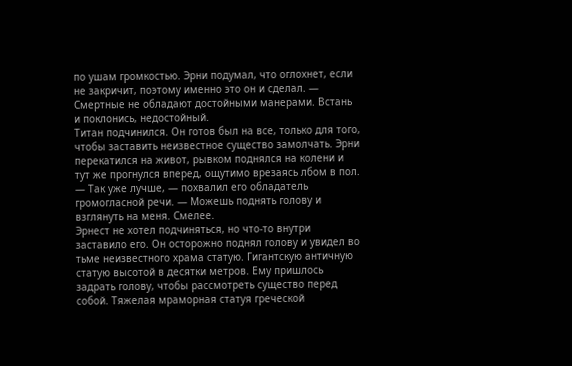по ушам громкостью. Эрни подумал, что оглохнет, если не закричит, поэтому именно это он и сделал. — Смертные не обладают достойными манерами. Встань и поклонись, недостойный.
Титан подчинился. Он готов был на все, только для того, чтобы заставить неизвестное существо замолчать. Эрни перекатился на живот, рывком поднялся на колени и тут же прогнулся вперед, ощутимо врезаясь лбом в пол.
— Так уже лучше, — похвалил его обладатель громогласной речи. — Можешь поднять голову и взглянуть на меня. Смелее.
Эрнест не хотел подчиняться, но что-то внутри заставило его. Он осторожно поднял голову и увидел во тьме неизвестного храма статую. Гигантскую античную статую высотой в десятки метров. Ему пришлось задрать голову, чтобы рассмотреть существо перед собой. Тяжелая мраморная статуя греческой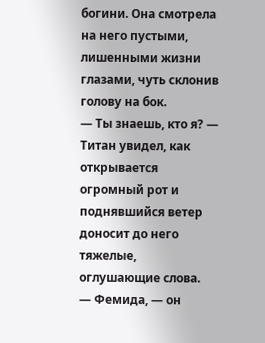богини. Она смотрела на него пустыми, лишенными жизни глазами, чуть склонив голову на бок.
— Ты знаешь, кто я? — Титан увидел, как открывается огромный рот и поднявшийся ветер доносит до него тяжелые, оглушающие слова.
— Фемида, — он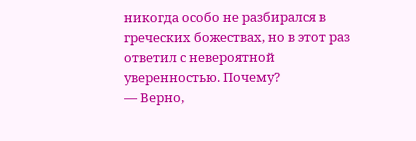никогда особо не разбирался в греческих божествах, но в этот раз ответил с невероятной уверенностью. Почему?
— Верно,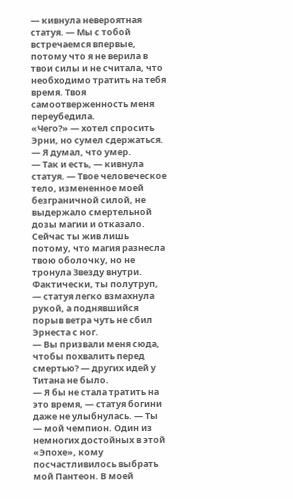— кивнула невероятная статуя. — Мы с тобой встречаемся впервые, потому что я не верила в твои силы и не считала, что необходимо тратить на тебя время. Твоя самоотверженность меня переубедила.
«Чего?» — хотел спросить Эрни, но сумел сдержаться.
— Я думал, что умер.
— Так и есть, — кивнула статуя. — Твое человеческое тело, измененное моей безграничной силой, не выдержало смертельной дозы магии и отказало. Сейчас ты жив лишь потому, что магия разнесла твою оболочку, но не тронула Звезду внутри. Фактически, ты полутруп, — статуя легко взмахнула рукой, а поднявшийся порыв ветра чуть не сбил Эрнеста с ног.
— Вы призвали меня сюда, чтобы похвалить перед смертью? — других идей у Титана не было.
— Я бы не стала тратить на это время, — статуя богини даже не улыбнулась. — Ты — мой чемпион. Один из немногих достойных в этой «Эпохе», кому посчастливилось выбрать мой Пантеон. В моей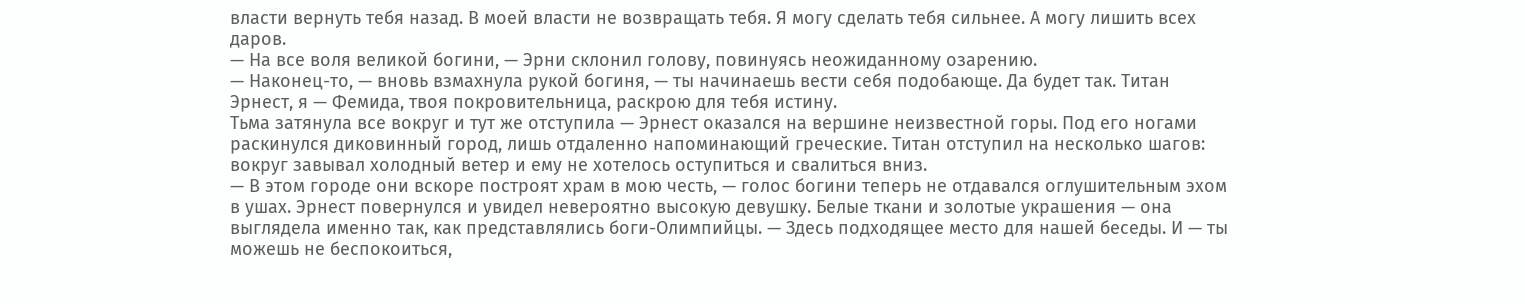власти вернуть тебя назад. В моей власти не возвращать тебя. Я могу сделать тебя сильнее. А могу лишить всех даров.
— На все воля великой богини, — Эрни склонил голову, повинуясь неожиданному озарению.
— Наконец-то, — вновь взмахнула рукой богиня, — ты начинаешь вести себя подобающе. Да будет так. Титан Эрнест, я — Фемида, твоя покровительница, раскрою для тебя истину.
Тьма затянула все вокруг и тут же отступила — Эрнест оказался на вершине неизвестной горы. Под его ногами раскинулся диковинный город, лишь отдаленно напоминающий греческие. Титан отступил на несколько шагов: вокруг завывал холодный ветер и ему не хотелось оступиться и свалиться вниз.
— В этом городе они вскоре построят храм в мою честь, — голос богини теперь не отдавался оглушительным эхом в ушах. Эрнест повернулся и увидел невероятно высокую девушку. Белые ткани и золотые украшения — она выглядела именно так, как представлялись боги-Олимпийцы. — Здесь подходящее место для нашей беседы. И — ты можешь не беспокоиться,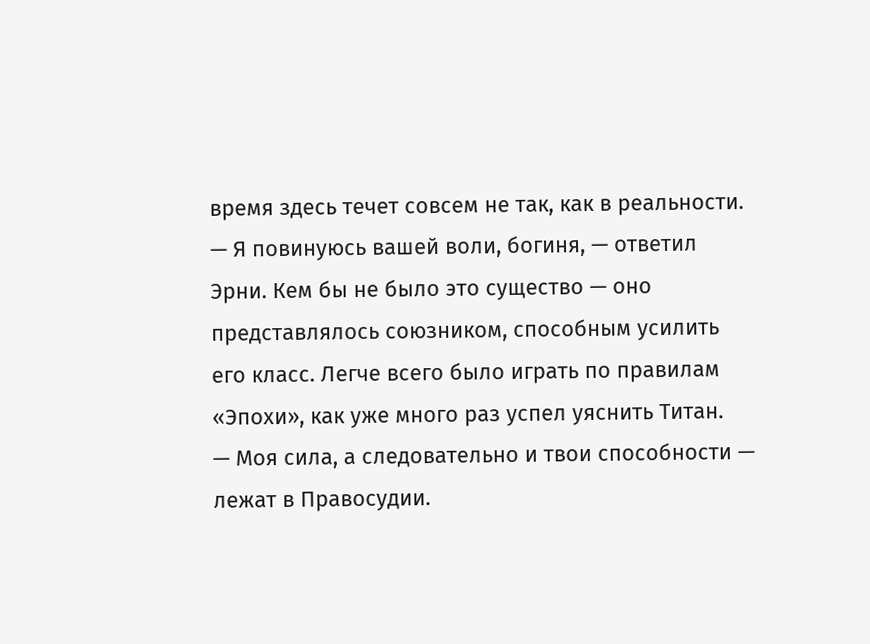время здесь течет совсем не так, как в реальности.
— Я повинуюсь вашей воли, богиня, — ответил Эрни. Кем бы не было это существо — оно представлялось союзником, способным усилить его класс. Легче всего было играть по правилам «Эпохи», как уже много раз успел уяснить Титан.
— Моя сила, а следовательно и твои способности — лежат в Правосудии.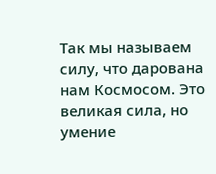Так мы называем силу, что дарована нам Космосом. Это великая сила, но умение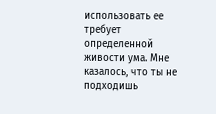использовать ее требует определенной живости ума. Мне казалось, что ты не подходишь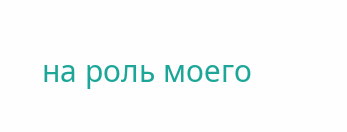на роль моего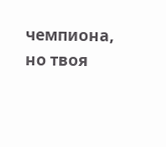чемпиона, но твоя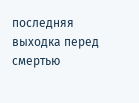последняя выходка перед смертью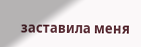заставила меня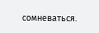сомневаться.